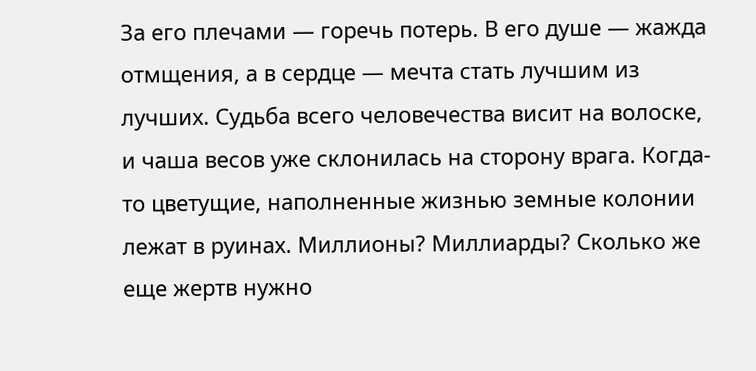За его плечами — горечь потерь. В его душе — жажда отмщения, а в сердце — мечта стать лучшим из лучших. Судьба всего человечества висит на волоске, и чаша весов уже склонилась на сторону врага. Когда-то цветущие, наполненные жизнью земные колонии лежат в руинах. Миллионы? Миллиарды? Сколько же еще жертв нужно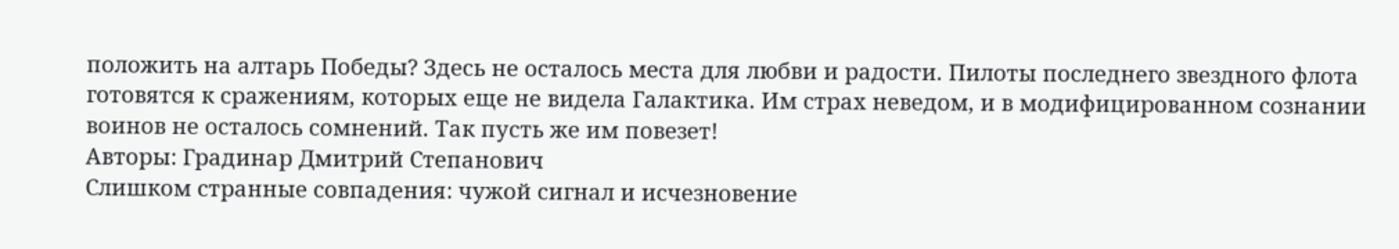положить на алтарь Победы? Здесь не осталось места для любви и радости. Пилоты последнего звездного флота готовятся к сражениям, которых еще не видела Галактика. Им страх неведом, и в модифицированном сознании воинов не осталось сомнений. Так пусть же им повезет!
Авторы: Градинар Дмитрий Степанович
Слишком странные совпадения: чужой сигнал и исчезновение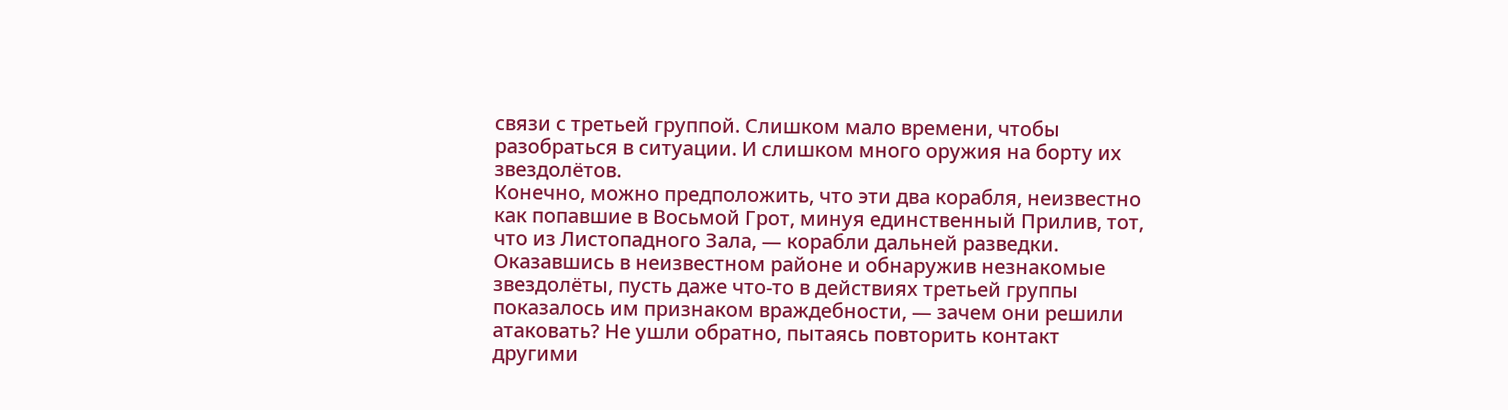связи с третьей группой. Слишком мало времени, чтобы разобраться в ситуации. И слишком много оружия на борту их звездолётов.
Конечно, можно предположить, что эти два корабля, неизвестно как попавшие в Восьмой Грот, минуя единственный Прилив, тот, что из Листопадного Зала, — корабли дальней разведки. Оказавшись в неизвестном районе и обнаружив незнакомые звездолёты, пусть даже что-то в действиях третьей группы показалось им признаком враждебности, — зачем они решили атаковать? Не ушли обратно, пытаясь повторить контакт другими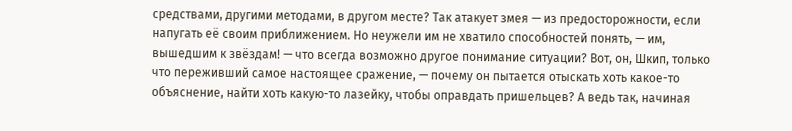средствами, другими методами, в другом месте? Так атакует змея — из предосторожности, если напугать её своим приближением. Но неужели им не хватило способностей понять, — им, вышедшим к звёздам! — что всегда возможно другое понимание ситуации? Вот, он, Шкип, только что переживший самое настоящее сражение, — почему он пытается отыскать хоть какое-то объяснение, найти хоть какую-то лазейку, чтобы оправдать пришельцев? А ведь так, начиная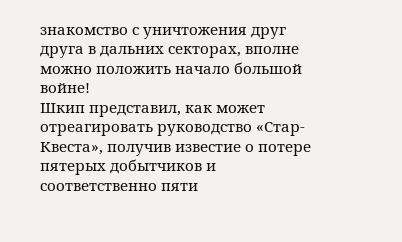знакомство с уничтожения друг друга в дальних секторах, вполне можно положить начало большой войне!
Шкип представил, как может отреагировать руководство «Стар-Квеста», получив известие о потере пятерых добытчиков и соответственно пяти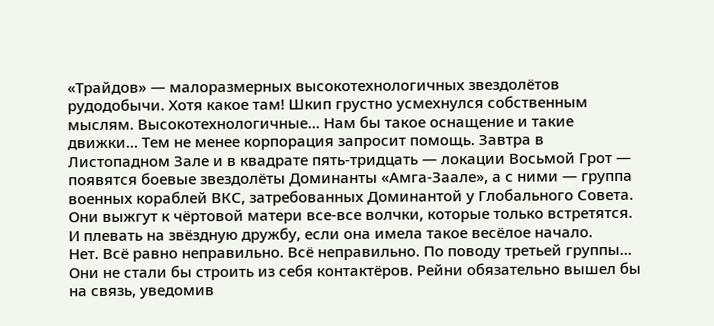«Трайдов» — малоразмерных высокотехнологичных звездолётов рудодобычи. Хотя какое там! Шкип грустно усмехнулся собственным мыслям. Высокотехнологичные… Нам бы такое оснащение и такие движки… Тем не менее корпорация запросит помощь. Завтра в Листопадном Зале и в квадрате пять-тридцать — локации Восьмой Грот — появятся боевые звездолёты Доминанты «Амга-Заале», а с ними — группа военных кораблей ВКС, затребованных Доминантой у Глобального Совета. Они выжгут к чёртовой матери все-все волчки, которые только встретятся. И плевать на звёздную дружбу, если она имела такое весёлое начало.
Нет. Всё равно неправильно. Всё неправильно. По поводу третьей группы… Они не стали бы строить из себя контактёров. Рейни обязательно вышел бы на связь, уведомив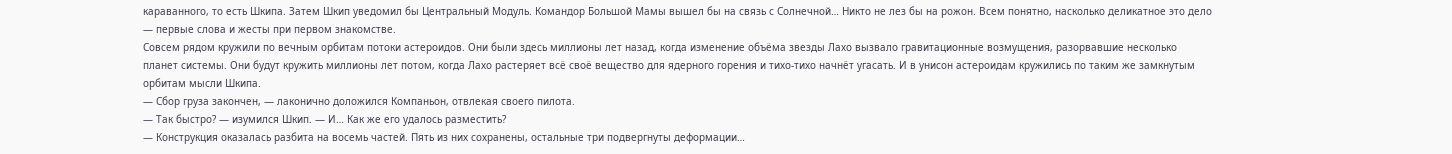караванного, то есть Шкипа. Затем Шкип уведомил бы Центральный Модуль. Командор Большой Мамы вышел бы на связь с Солнечной… Никто не лез бы на рожон. Всем понятно, насколько деликатное это дело — первые слова и жесты при первом знакомстве.
Совсем рядом кружили по вечным орбитам потоки астероидов. Они были здесь миллионы лет назад, когда изменение объёма звезды Лахо вызвало гравитационные возмущения, разорвавшие несколько планет системы. Они будут кружить миллионы лет потом, когда Лахо растеряет всё своё вещество для ядерного горения и тихо-тихо начнёт угасать. И в унисон астероидам кружились по таким же замкнутым орбитам мысли Шкипа.
— Сбор груза закончен, — лаконично доложился Компаньон, отвлекая своего пилота.
— Так быстро? — изумился Шкип. — И… Как же его удалось разместить?
— Конструкция оказалась разбита на восемь частей. Пять из них сохранены, остальные три подвергнуты деформации…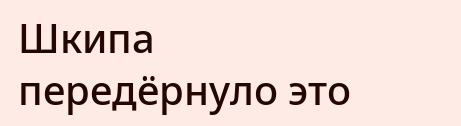Шкипа передёрнуло это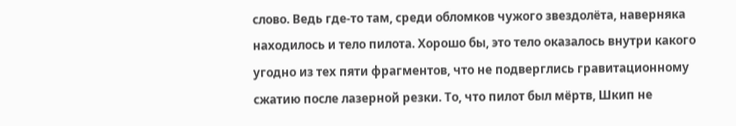слово. Ведь где-то там, среди обломков чужого звездолёта, наверняка находилось и тело пилота. Хорошо бы, это тело оказалось внутри какого угодно из тех пяти фрагментов, что не подверглись гравитационному сжатию после лазерной резки. То, что пилот был мёртв, Шкип не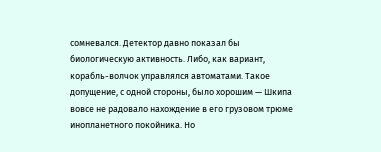сомневался. Детектор давно показал бы биологическую активность. Либо, как вариант, корабль-волчок управлялся автоматами. Такое допущение, с одной стороны, было хорошим — Шкипа вовсе не радовало нахождение в его грузовом трюме инопланетного покойника. Но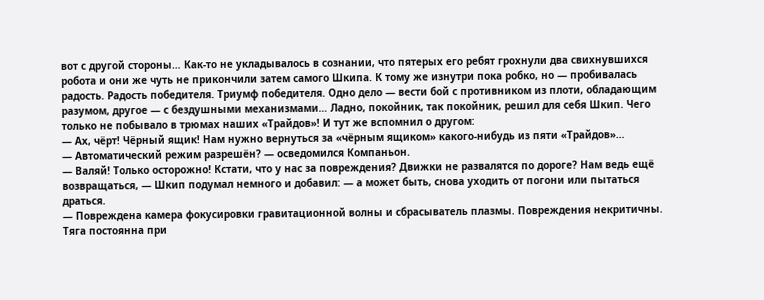вот с другой стороны… Как-то не укладывалось в сознании, что пятерых его ребят грохнули два свихнувшихся робота и они же чуть не прикончили затем самого Шкипа. К тому же изнутри пока робко, но — пробивалась радость. Радость победителя. Триумф победителя. Одно дело — вести бой с противником из плоти, обладающим разумом, другое — с бездушными механизмами… Ладно, покойник, так покойник, решил для себя Шкип. Чего только не побывало в трюмах наших «Трайдов»! И тут же вспомнил о другом:
— Ах, чёрт! Чёрный ящик! Нам нужно вернуться за «чёрным ящиком» какого-нибудь из пяти «Трайдов»…
— Автоматический режим разрешён? — осведомился Компаньон.
— Валяй! Только осторожно! Кстати, что у нас за повреждения? Движки не развалятся по дороге? Нам ведь ещё возвращаться, — Шкип подумал немного и добавил: — а может быть, снова уходить от погони или пытаться драться.
— Повреждена камера фокусировки гравитационной волны и сбрасыватель плазмы. Повреждения некритичны. Тяга постоянна при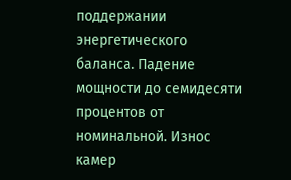поддержании энергетического баланса. Падение мощности до семидесяти процентов от номинальной. Износ камер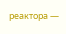реактора —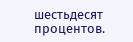шестьдесят процентов.